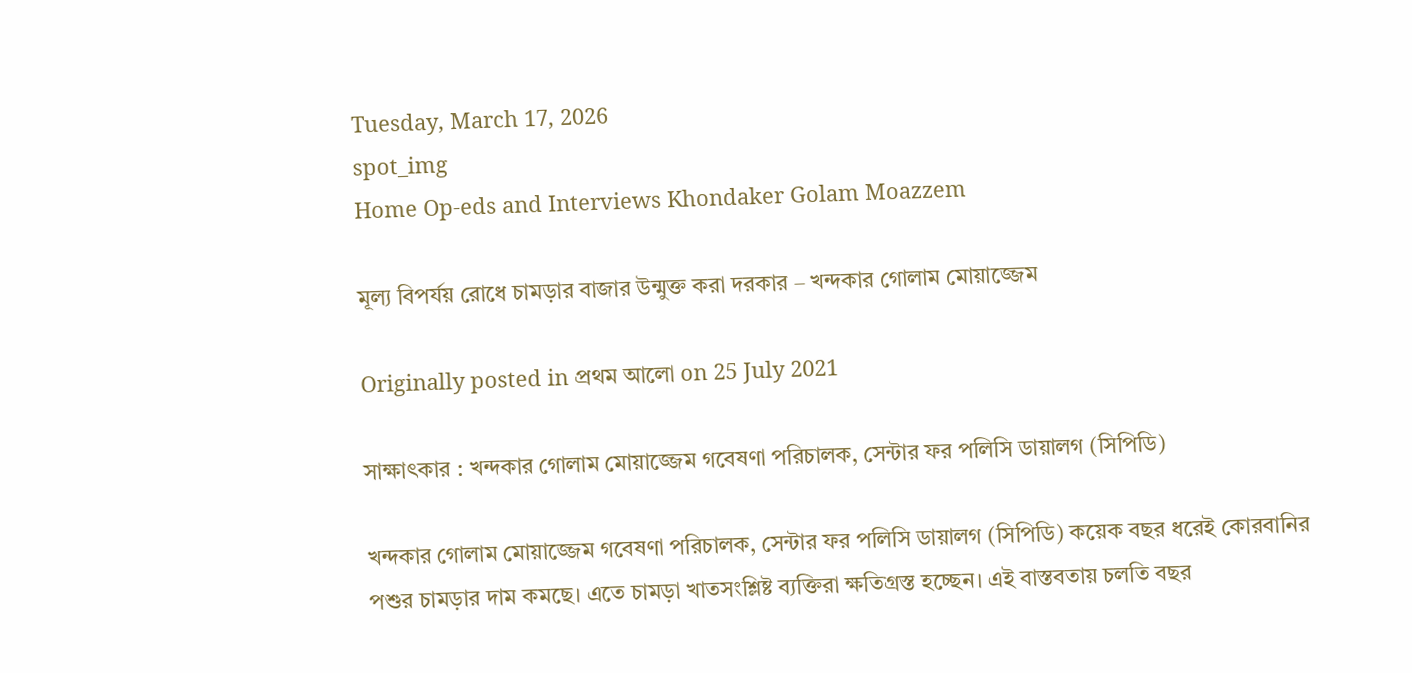Tuesday, March 17, 2026
spot_img
Home Op-eds and Interviews Khondaker Golam Moazzem

মূল্য বিপর্যয় রোধে চামড়ার বাজার উন্মুক্ত করা দরকার – খন্দকার গোলাম মোয়াজ্জেম

Originally posted in প্রথম আলো on 25 July 2021

সাক্ষাৎকার : খন্দকার গোলাম মোয়াজ্জেম গবেষণা পরিচালক, সেন্টার ফর পলিসি ডায়ালগ (সিপিডি)

খন্দকার গোলাম মোয়াজ্জেম গবেষণা পরিচালক, সেন্টার ফর পলিসি ডায়ালগ (সিপিডি) কয়েক বছর ধরেই কোরবানির পশুর চামড়ার দাম কমছে। এতে চামড়া খাতসংশ্লিষ্ট ব্যক্তিরা ক্ষতিগ্রস্ত হচ্ছেন। এই বাস্তবতায় চলতি বছর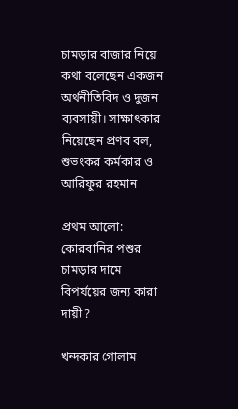চামড়ার বাজার নিয়ে কথা বলেছেন একজন অর্থনীতিবিদ ও দুজন ব্যবসায়ী। সাক্ষাৎকার নিয়েছেন প্রণব বল, শুভংকর কর্মকার ও আরিফুর রহমান

প্রথম আলো: কোরবানির পশুর চামড়ার দামে বিপর্যয়ের জন্য কারা দায়ী?

খন্দকার গোলাম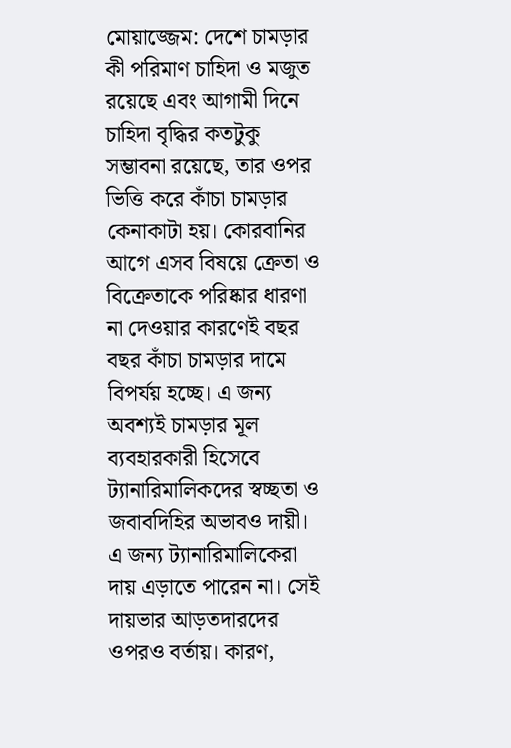মোয়াজ্জেম: দেশে চামড়ার কী পরিমাণ চাহিদা ও মজুত রয়েছে এবং আগামী দিনে চাহিদা বৃদ্ধির কতটুকু সম্ভাবনা রয়েছে, তার ওপর ভিত্তি করে কাঁচা চামড়ার কেনাকাটা হয়। কোরবানির আগে এসব বিষয়ে ক্রেতা ও বিক্রেতাকে পরিষ্কার ধারণা না দেওয়ার কারণেই বছর বছর কাঁচা চামড়ার দামে বিপর্যয় হচ্ছে। এ জন্য অবশ্যই চামড়ার মূল ব্যবহারকারী হিসেবে ট্যানারিমালিকদের স্বচ্ছতা ও জবাবদিহির অভাবও দায়ী। এ জন্য ট্যানারিমালিকেরা দায় এড়াতে পারেন না। সেই দায়ভার আড়তদারদের ওপরও বর্তায়। কারণ,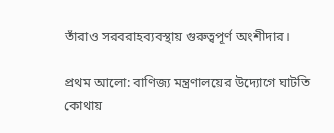তাঁরাও সরবরাহব্যবস্থায় গুরুত্বপূর্ণ অংশীদার।

প্রথম আলো: বাণিজ্য মন্ত্রণালয়ের উদ্যোগে ঘাটতি কোথায়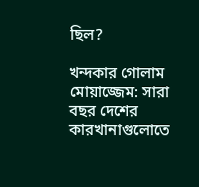ছিল?

খন্দকার গোলাম মোয়াজ্জেম: সারা বছর দেশের কারখানাগুলোতে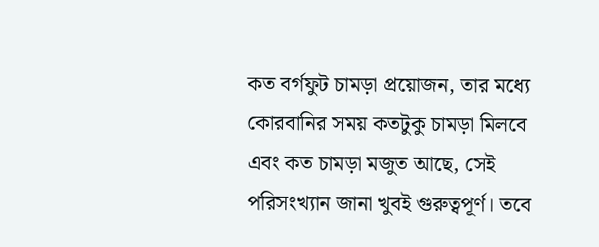কত বর্গফুট চামড়া প্রয়োজন, তার মধ্যে কোরবানির সময় কতটুকু চামড়া মিলবে এবং কত চামড়া মজুত আছে, সেই পরিসংখ্যান জানা খুবই গুরুত্বপূর্ণ। তবে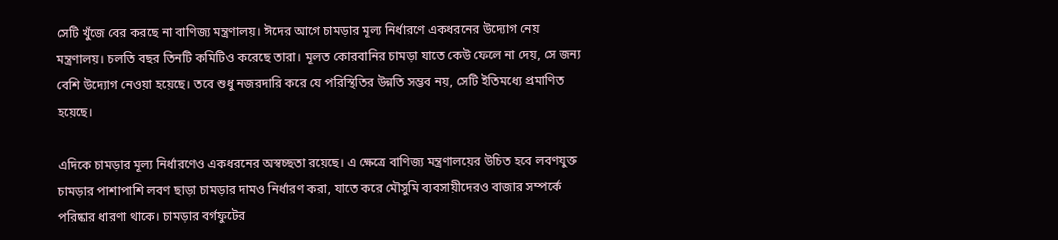সেটি খুঁজে বের করছে না বাণিজ্য মন্ত্রণালয়। ঈদের আগে চামড়ার মূল্য নির্ধারণে একধরনের উদ্যোগ নেয় মন্ত্রণালয়। চলতি বছর তিনটি কমিটিও করেছে তারা। মূলত কোরবানির চামড়া যাতে কেউ ফেলে না দেয়, সে জন্য বেশি উদ্যোগ নেওয়া হয়েছে। তবে শুধু নজরদারি করে যে পরিস্থিতির উন্নতি সম্ভব নয়, সেটি ইতিমধ্যে প্রমাণিত হয়েছে।

এদিকে চামড়ার মূল্য নির্ধারণেও একধরনের অস্বচ্ছতা রয়েছে। এ ক্ষেত্রে বাণিজ্য মন্ত্রণালয়ের উচিত হবে লবণযুক্ত চামড়ার পাশাপাশি লবণ ছাড়া চামড়ার দামও নির্ধারণ করা, যাতে করে মৌসুমি ব্যবসায়ীদেরও বাজার সম্পর্কে পরিষ্কার ধারণা থাকে। চামড়ার বর্গফুটের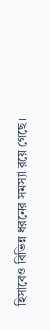হিসাবেও বিভিন্ন ধরনের সমস্যা রয়ে গেছে।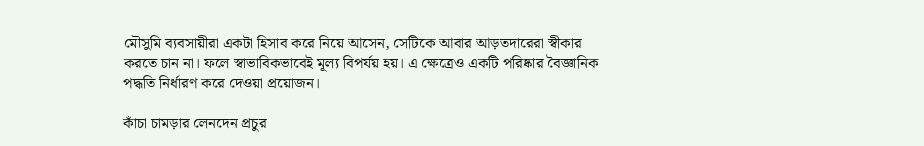মৌসুমি ব্যবসায়ীরা একটা হিসাব করে নিয়ে আসেন, সেটিকে আবার আড়তদারেরা স্বীকার করতে চান না। ফলে স্বাভাবিকভাবেই মূল্য বিপর্যয় হয়। এ ক্ষেত্রেও একটি পরিষ্কার বৈজ্ঞানিক পদ্ধতি নির্ধারণ করে দেওয়া প্রয়োজন।

কাঁচা চামড়ার লেনদেন প্রচুর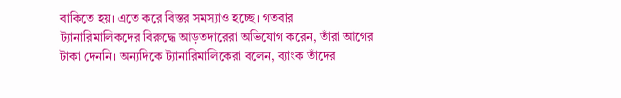বাকিতে হয়। এতে করে বিস্তর সমস্যাও হচ্ছে। গতবার ট্যানারিমালিকদের বিরুদ্ধে আড়তদারেরা অভিযোগ করেন, তাঁরা আগের টাকা দেননি। অন্যদিকে ট্যানারিমালিকেরা বলেন, ব্যাংক তাঁদের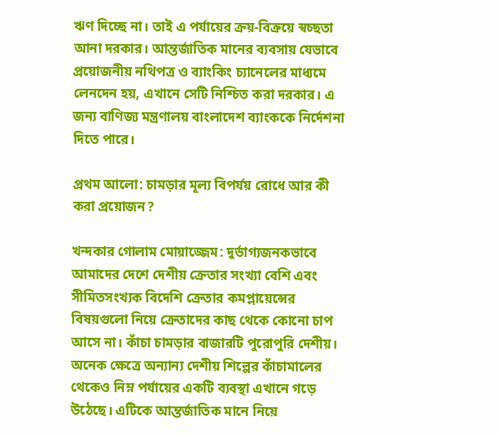ঋণ দিচ্ছে না। তাই এ পর্যায়ের ক্রয়-বিক্রয়ে স্বচ্ছতা আনা দরকার। আন্তর্জাতিক মানের ব্যবসায় যেভাবে প্রয়োজনীয় নথিপত্র ও ব্যাংকিং চ্যানেলের মাধ্যমে লেনদেন হয়, এখানে সেটি নিশ্চিত করা দরকার। এ জন্য বাণিজ্য মন্ত্রণালয় বাংলাদেশ ব্যাংককে নির্দেশনা দিতে পারে।

প্রথম আলো: চামড়ার মূল্য বিপর্যয় রোধে আর কী করা প্রয়োজন?

খন্দকার গোলাম মোয়াজ্জেম: দুর্ভাগ্যজনকভাবে আমাদের দেশে দেশীয় ক্রেতার সংখ্যা বেশি এবং সীমিতসংখ্যক বিদেশি ক্রেতার কমপ্লায়েন্সের বিষয়গুলো নিয়ে ক্রেতাদের কাছ থেকে কোনো চাপ আসে না। কাঁচা চামড়ার বাজারটি পুরোপুরি দেশীয়। অনেক ক্ষেত্রে অন্যান্য দেশীয় শিল্পের কাঁচামালের থেকেও নিম্ন পর্যায়ের একটি ব্যবস্থা এখানে গড়ে উঠেছে। এটিকে আন্তর্জাতিক মানে নিয়ে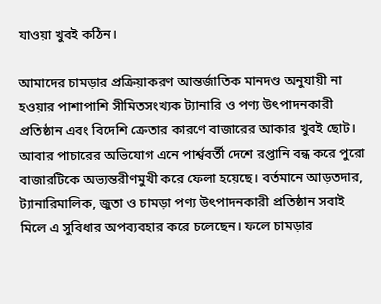যাওয়া খুবই কঠিন।

আমাদের চামড়ার প্রক্রিয়াকরণ আন্তর্জাতিক মানদণ্ড অনুযায়ী না হওয়ার পাশাপাশি সীমিতসংখ্যক ট্যানারি ও পণ্য উৎপাদনকারী প্রতিষ্ঠান এবং বিদেশি ক্রেতার কারণে বাজারের আকার খুবই ছোট। আবার পাচারের অভিযোগ এনে পার্শ্ববর্তী দেশে রপ্তানি বন্ধ করে পুরো বাজারটিকে অভ্যন্তরীণমুখী করে ফেলা হয়েছে। বর্তমানে আড়তদার, ট্যানারিমালিক, জুতা ও চামড়া পণ্য উৎপাদনকারী প্রতিষ্ঠান সবাই মিলে এ সুবিধার অপব্যবহার করে চলেছেন। ফলে চামড়ার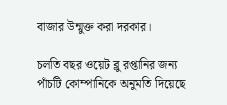বাজার উন্মুক্ত করা দরকার।

চলতি বছর ওয়েট ব্লু রপ্তানির জন্য পাঁচটি কোম্পানিকে অনুমতি দিয়েছে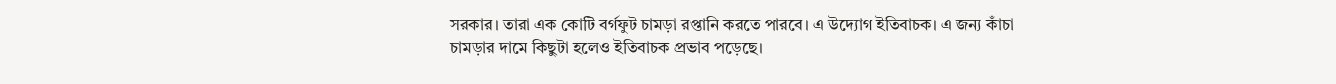সরকার। তারা এক কোটি বর্গফুট চামড়া রপ্তানি করতে পারবে। এ উদ্যোগ ইতিবাচক। এ জন্য কাঁচা চামড়ার দামে কিছুটা হলেও ইতিবাচক প্রভাব পড়েছে।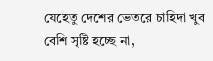যেহেতু দেশের ভেতরে চাহিদা খুব বেশি সৃষ্টি হচ্ছে না,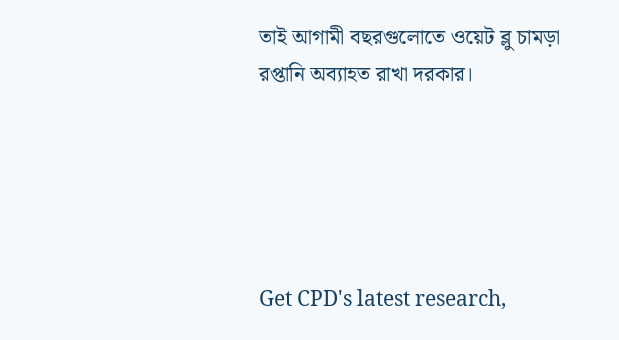তাই আগামী বছরগুলোতে ওয়েট ব্লু চামড়া রপ্তানি অব্যাহত রাখা দরকার।





Get CPD's latest research,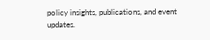policy insights, publications, and event updates.